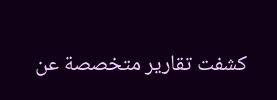كشفت تقارير متخصصة عن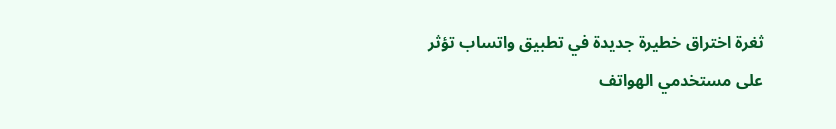ثغرة اختراق خطيرة جديدة في تطبيق واتساب تؤثر على مستخدمي الهواتف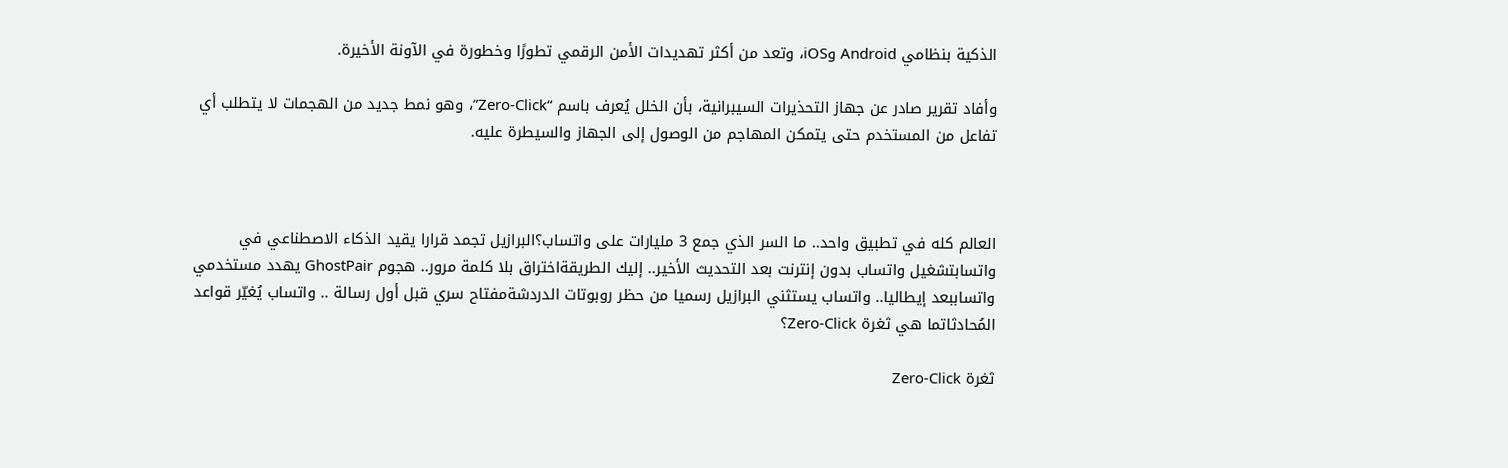الذكية بنظامي Android وiOS، وتعد من أكثر تهديدات الأمن الرقمي تطورًا وخطورة في الآونة الأخيرة.

وأفاد تقرير صادر عن جهاز التحذيرات السيبرانية، بأن الخلل يُعرف باسم “Zero-Click”، وهو نمط جديد من الهجمات لا يتطلب أي تفاعل من المستخدم حتى يتمكن المهاجم من الوصول إلى الجهاز والسيطرة عليه.



العالم كله في تطبيق واحد.. ما السر الذي جمع 3 مليارات على واتساب؟البرازيل تجمد قرارا يقيد الذكاء الاصطناعي في واتسابتشغيل واتساب بدون إنترنت بعد التحديث الأخير.. إليك الطريقةاختراق بلا كلمة مرور.. هجوم GhostPair يهدد مستخدمي واتساببعد إيطاليا.. واتساب يستثني البرازيل رسميا من حظر روبوتات الدردشةمفتاح سري قبل أول رسالة .. واتساب يُغيّر قواعد المُحادثاتما هي ثغرة Zero-Click؟

ثغرة Zero-Click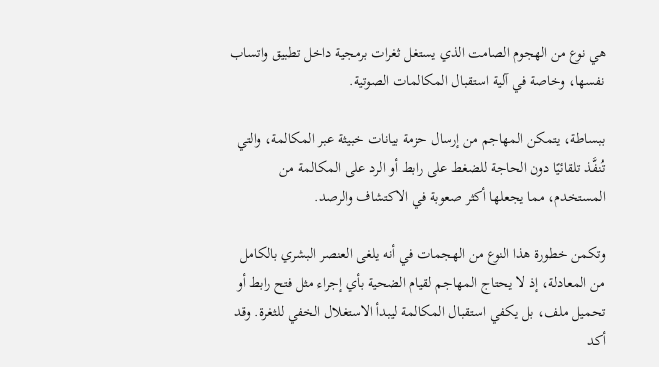هي نوع من الهجوم الصامت الذي يستغل ثغرات برمجية داخل تطبيق واتساب نفسها، وخاصة في آلية استقبال المكالمات الصوتية.

ببساطة، يتمكن المهاجم من إرسال حزمة بيانات خبيثة عبر المكالمة، والتي تُنفَّذ تلقائيًا دون الحاجة للضغط على رابط أو الرد على المكالمة من المستخدم، مما يجعلها أكثر صعوبة في الاكتشاف والرصد.

وتكمن خطورة هذا النوع من الهجمات في أنه يلغى العنصر البشري بالكامل من المعادلة، إذ لا يحتاج المهاجم لقيام الضحية بأي إجراء مثل فتح رابط أو تحميل ملف، بل يكفي استقبال المكالمة ليبدأ الاستغلال الخفي للثغرة. وقد أكد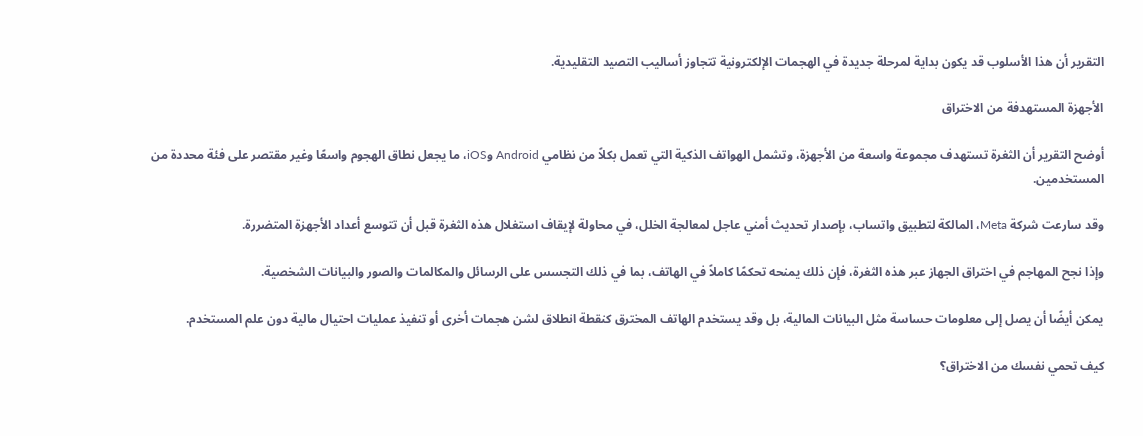التقرير أن هذا الأسلوب قد يكون بداية لمرحلة جديدة في الهجمات الإلكترونية تتجاوز أساليب التصيد التقليدية.

الأجهزة المستهدفة من الاختراق

أوضح التقرير أن الثغرة تستهدف مجموعة واسعة من الأجهزة، وتشمل الهواتف الذكية التي تعمل بكلاً من نظامي Android وiOS، ما يجعل نطاق الهجوم واسعًا وغير مقتصر على فئة محددة من المستخدمين.

وقد سارعت شركة Meta، المالكة لتطبيق واتساب، بإصدار تحديث أمني عاجل لمعالجة الخلل، في محاولة لإيقاف استغلال هذه الثغرة قبل أن تتوسع أعداد الأجهزة المتضررة.

وإذا نجح المهاجم في اختراق الجهاز عبر هذه الثغرة، فإن ذلك يمنحه تحكمًا كاملاً في الهاتف، بما في ذلك التجسس على الرسائل والمكالمات والصور والبيانات الشخصية.

يمكن أيضًا أن يصل إلى معلومات حساسة مثل البيانات المالية، بل وقد يستخدم الهاتف المخترق كنقطة انطلاق لشن هجمات أخرى أو تنفيذ عمليات احتيال مالية دون علم المستخدم.

كيف تحمي نفسك من الاختراق؟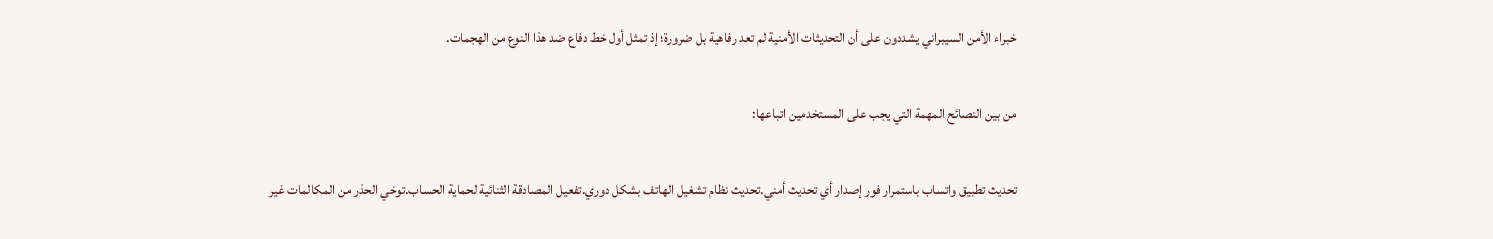خبراء الأمن السيبراني يشددون على أن التحديثات الأمنية لم تعد رفاهية بل ضرورة؛ إذ تمثل أول خط دفاع ضد هذا النوع من الهجمات.

من بين النصائح المهمة التي يجب على المستخدمين اتباعها:

تحديث تطبيق واتساب باستمرار فور إصدار أي تحديث أمني.تحديث نظام تشغيل الهاتف بشكل دوري.تفعيل المصادقة الثنائية لحماية الحساب.توخي الحذر من المكالمات غير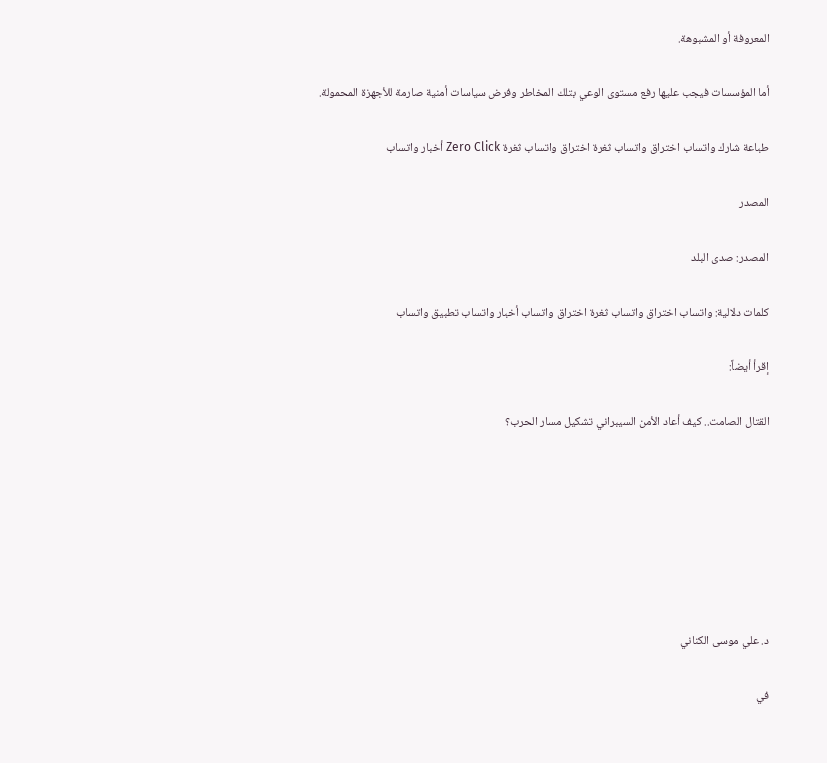المعروفة أو المشبوهة.

أما المؤسسات فيجب عليها رفع مستوى الوعي بتلك المخاطر وفرض سياسات أمنية صارمة للأجهزة المحمولة.

طباعة شارك واتساب اختراق واتساب ثغرة اختراق واتساب ثغرة Zero Click أخبار واتساب

المصدر

المصدر: صدى البلد

كلمات دلالية: واتساب اختراق واتساب ثغرة اختراق واتساب أخبار واتساب تطبیق واتساب

إقرأ أيضاً:

القتال الصامت.. كيف أعاد الأمن السيبراني تشكيل مسار الحرب؟







د. علي موسى الكناني

في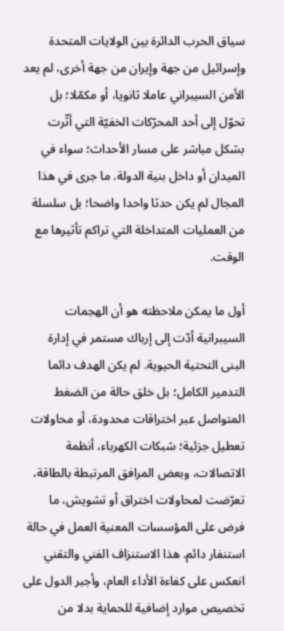سياق الحرب الدائرة بين الولايات المتحدة وإسرائيل من جهة وإيران من جهة أخرى، لم يعد الأمن السيبراني عاملا ثانويا، أو مكمّلا؛ بل تحوّل إلى أحد المحرّكات الخفيّة التي أثّرت بشكل مباشر على مسار الأحداث؛ سواء في الميدان أو داخل بنية الدولة. ما جرى في هذا المجال لم يكن حدثا واحدا واضحا؛ بل سلسلة من العمليات المتداخلة التي تراكم تأثيرها مع الوقت.

أول ما يمكن ملاحظته هو أن الهجمات السيبرانية أدّت إلى إرباك مستمر في إدارة البنى التحتية الحيوية. لم يكن الهدف دائما التدمير الكامل؛ بل خلق حالة من الضغط المتواصل عبر اختراقات محدودة، أو محاولات تعطيل جزئية؛ شبكات الكهرباء، أنظمة الاتصالات، وبعض المرافق المرتبطة بالطاقة، تعرّضت لمحاولات اختراق أو تشويش، ما فرض على المؤسسات المعنية العمل في حالة استنفار دائم. هذا الاستنزاف الفني والتقني انعكس على كفاءة الأداء العام، وأجبر الدول على تخصيص موارد إضافية للحماية بدلا من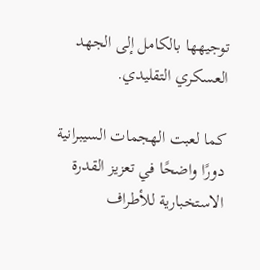توجيهها بالكامل إلى الجهد العسكري التقليدي.

كما لعبت الهجمات السيبرانية دورًا واضحًا في تعزيز القدرة الاستخبارية للأطراف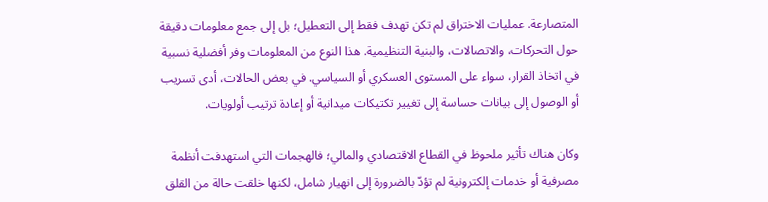المتصارعة. عمليات الاختراق لم تكن تهدف فقط إلى التعطيل؛ بل إلى جمع معلومات دقيقة حول التحركات، والاتصالات، والبنية التنظيمية. هذا النوع من المعلومات وفر أفضلية نسبية في اتخاذ القرار، سواء على المستوى العسكري أو السياسي. في بعض الحالات، أدى تسريب أو الوصول إلى بيانات حساسة إلى تغيير تكتيكات ميدانية أو إعادة ترتيب أولويات.

وكان هناك تأثير ملحوظ في القطاع الاقتصادي والمالي؛ فالهجمات التي استهدفت أنظمة مصرفية أو خدمات إلكترونية لم تؤدّ بالضرورة إلى انهيار شامل، لكنها خلقت حالة من القلق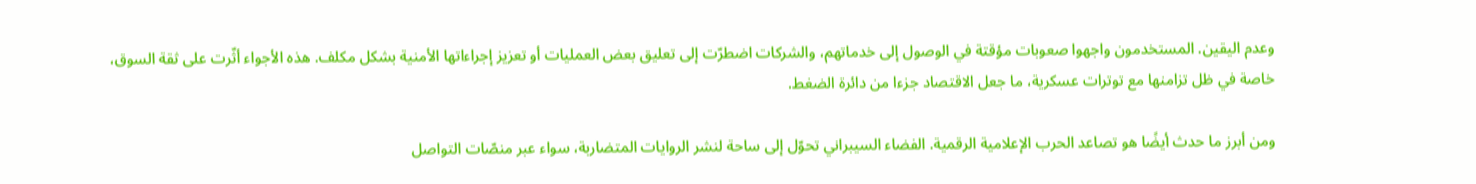وعدم اليقين. المستخدمون واجهوا صعوبات مؤقتة في الوصول إلى خدماتهم، والشركات اضطرّت إلى تعليق بعض العمليات أو تعزيز إجراءاتها الأمنية بشكل مكلف. هذه الأجواء أثّرت على ثقة السوق، خاصة في ظل تزامنها مع توترات عسكرية، ما جعل الاقتصاد جزءا من دائرة الضغط.

ومن أبرز ما حدث أيضًا هو تصاعد الحرب الإعلامية الرقمية. الفضاء السيبراني تحوّل إلى ساحة لنشر الروايات المتضاربة، سواء عبر منصّات التواصل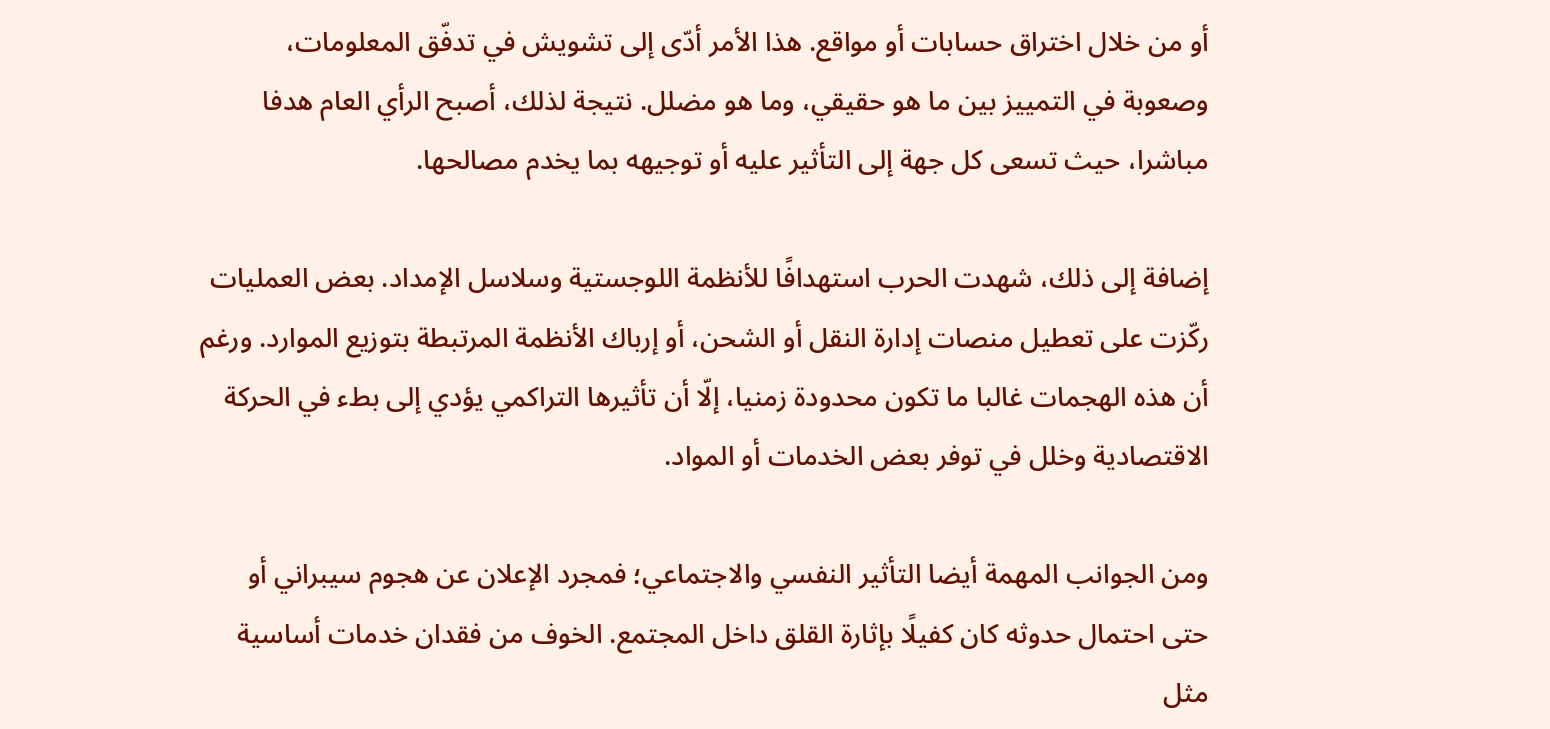أو من خلال اختراق حسابات أو مواقع. هذا الأمر أدّى إلى تشويش في تدفّق المعلومات، وصعوبة في التمييز بين ما هو حقيقي، وما هو مضلل. نتيجة لذلك، أصبح الرأي العام هدفا مباشرا، حيث تسعى كل جهة إلى التأثير عليه أو توجيهه بما يخدم مصالحها.

إضافة إلى ذلك، شهدت الحرب استهدافًا للأنظمة اللوجستية وسلاسل الإمداد. بعض العمليات ركّزت على تعطيل منصات إدارة النقل أو الشحن، أو إرباك الأنظمة المرتبطة بتوزيع الموارد. ورغم أن هذه الهجمات غالبا ما تكون محدودة زمنيا، إلّا أن تأثيرها التراكمي يؤدي إلى بطء في الحركة الاقتصادية وخلل في توفر بعض الخدمات أو المواد.

ومن الجوانب المهمة أيضا التأثير النفسي والاجتماعي؛ فمجرد الإعلان عن هجوم سيبراني أو حتى احتمال حدوثه كان كفيلًا بإثارة القلق داخل المجتمع. الخوف من فقدان خدمات أساسية مثل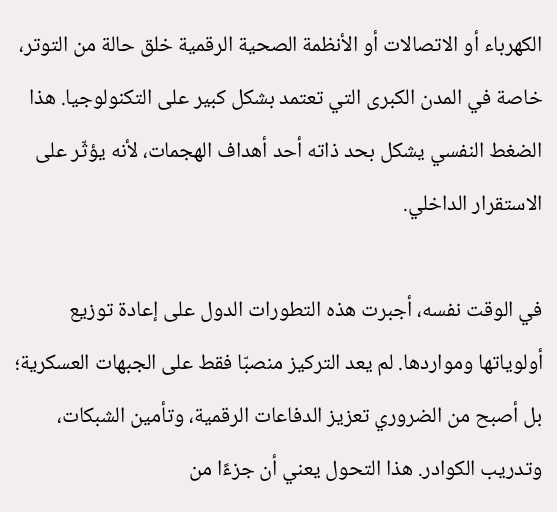الكهرباء أو الاتصالات أو الأنظمة الصحية الرقمية خلق حالة من التوتر، خاصة في المدن الكبرى التي تعتمد بشكل كبير على التكنولوجيا. هذا الضغط النفسي يشكل بحد ذاته أحد أهداف الهجمات، لأنه يؤثّر على الاستقرار الداخلي.

في الوقت نفسه، أجبرت هذه التطورات الدول على إعادة توزيع أولوياتها ومواردها. لم يعد التركيز منصبّا فقط على الجبهات العسكرية؛ بل أصبح من الضروري تعزيز الدفاعات الرقمية، وتأمين الشبكات، وتدريب الكوادر. هذا التحول يعني أن جزءًا من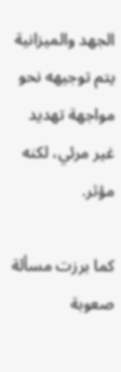الجهد والميزانية يتم توجيهه نحو مواجهة تهديد غير مرئي، لكنه مؤثر.

كما برزت مسألة صعوبة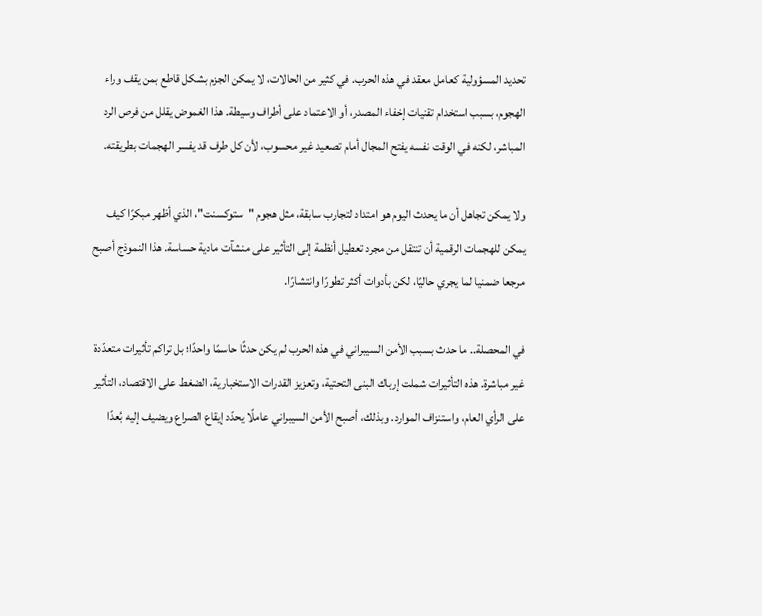تحديد المسؤولية كعامل معقد في هذه الحرب. في كثير من الحالات، لا يمكن الجزم بشكل قاطع بمن يقف وراء الهجوم، بسبب استخدام تقنيات إخفاء المصدر، أو الاعتماد على أطراف وسيطة. هذا الغموض يقلل من فرص الرد المباشر، لكنه في الوقت نفسه يفتح المجال أمام تصعيد غير محسوب، لأن كل طرف قد يفسر الهجمات بطريقته.

ولا يمكن تجاهل أن ما يحدث اليوم هو امتداد لتجارب سابقة، مثل هجوم "ستوكسنت"، الذي أظهر مبكرًا كيف يمكن للهجمات الرقمية أن تنتقل من مجرد تعطيل أنظمة إلى التأثير على منشآت مادية حساسة. هذا النموذج أصبح مرجعا ضمنيا لما يجري حاليًا، لكن بأدوات أكثر تطورًا وانتشارًا.

في المحصلة.. ما حدث بسبب الأمن السيبراني في هذه الحرب لم يكن حدثًا حاسمًا واحدًا؛ بل تراكم تأثيرات متعدّدة غير مباشرة. هذه التأثيرات شملت إرباك البنى التحتية، وتعزيز القدرات الاستخبارية، الضغط على الاقتصاد، التأثير على الرأي العام، واستنزاف الموارد. وبذلك، أصبح الأمن السيبراني عاملًا يحدّد إيقاع الصراع ويضيف إليه بُعدًا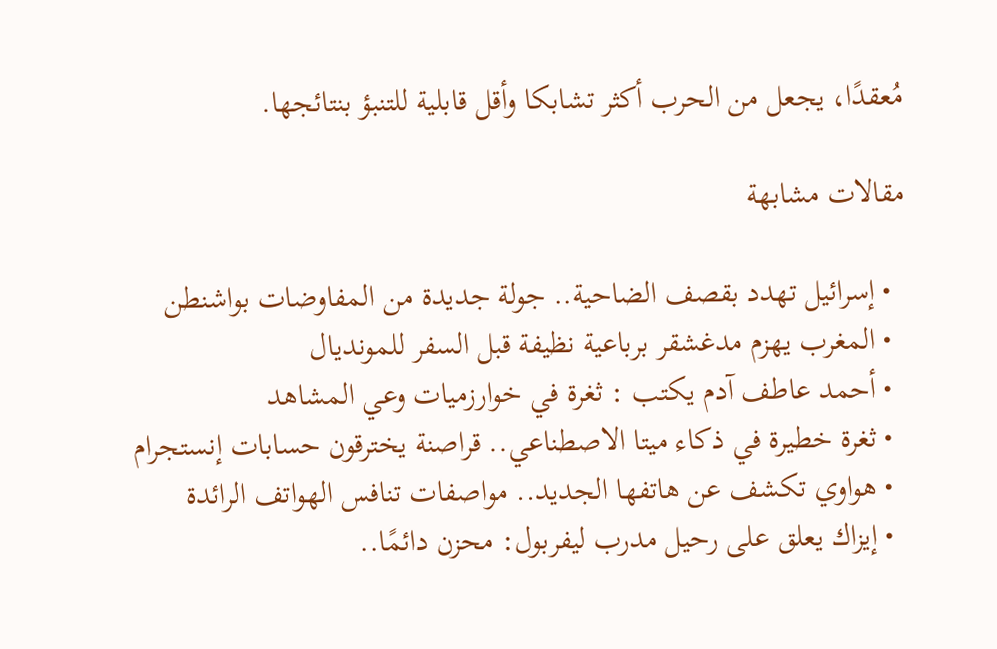مُعقدًا، يجعل من الحرب أكثر تشابكا وأقل قابلية للتنبؤ بنتائجها.

مقالات مشابهة

  • إسرائيل تهدد بقصف الضاحية.. جولة جديدة من المفاوضات بواشنطن
  • المغرب يهزم مدغشقر برباعية نظيفة قبل السفر للمونديال
  • أحمد عاطف آدم يكتب : ثغرة في خوارزميات وعي المشاهد
  • ثغرة خطيرة في ذكاء ميتا الاصطناعي.. قراصنة يخترقون حسابات إنستجرام
  • هواوي تكشف عن هاتفها الجديد.. مواصفات تنافس الهواتف الرائدة
  • إيزاك يعلق على رحيل مدرب ليفربول: محزن دائمًا..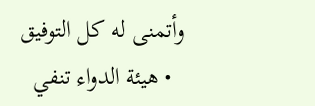وأتمنى له كل التوفيق
  • هيئة الدواء تنفي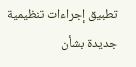تطبيق إجراءات تنظيمية جديدة بشأن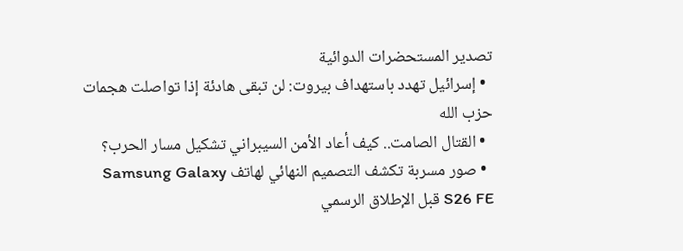تصدير المستحضرات الدوائية
  • إسرائيل تهدد باستهداف بيروت: لن تبقى هادئة إذا تواصلت هجمات حزب الله
  • القتال الصامت.. كيف أعاد الأمن السيبراني تشكيل مسار الحرب؟
  • صور مسربة تكشف التصميم النهائي لهاتف Samsung Galaxy S26 FE قبل الإطلاق الرسمي